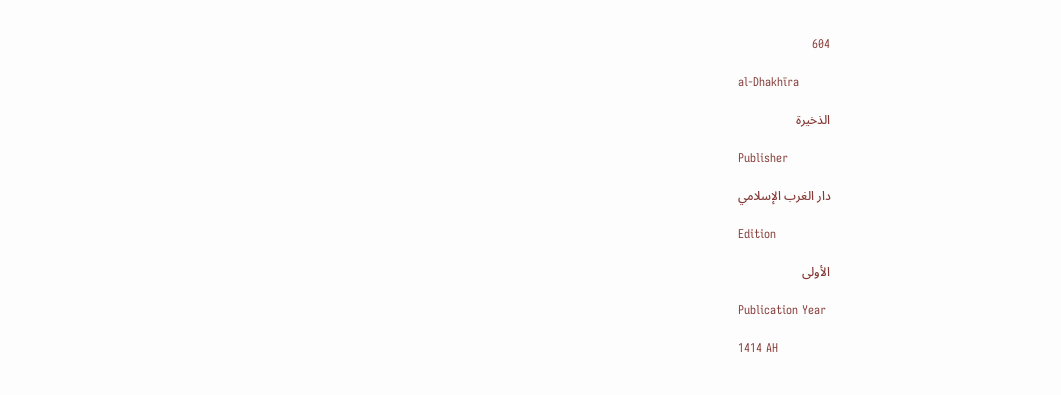604

al-Dhakhīra

الذخيرة

Publisher

دار الغرب الإسلامي

Edition

الأولى

Publication Year

1414 AH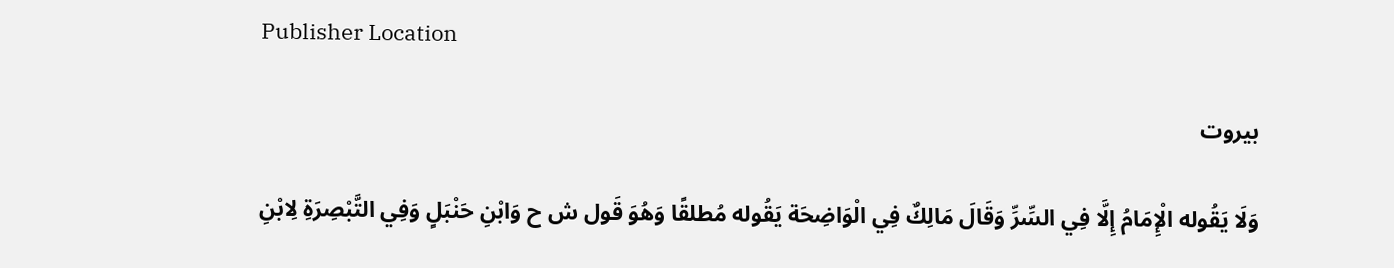Publisher Location

بيروت

وَلَا يَقُوله الْإِمَامُ إِلَّا فِي السِّرِّ وَقَالَ مَالِكٌ فِي الْوَاضِحَة يَقُوله مُطلقًا وَهُوَ قَول ش ح وَابْنِ حَنْبَلٍ وَفِي التَّبْصِرَةِ لِابْنِ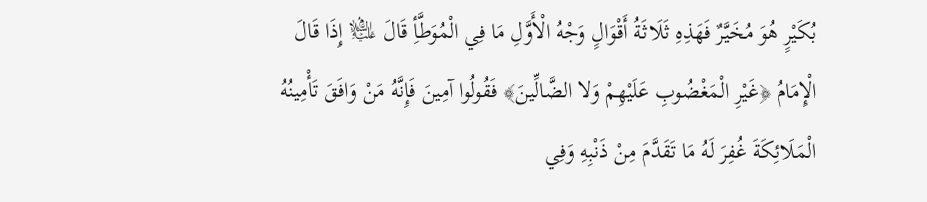بُكَيْرٍ هُوَ مُخَيَّرٌ فَهَذِهِ ثَلَاثَةُ أَقْوَالٍ وَجْهُ الْأَوَّلِ مَا فِي الْمُوَطَّأِ قَالَ ﵇ إِذَا قَالَ الْإِمَامُ ﴿غَيْرِ الْمَغْضُوبِ عَلَيْهِمْ وَلا الضَّالِّينَ﴾ فَقُولُوا آمِينَ فَإِنَّهُ مَنْ وَافَقَ تَأْمِينُهُ الْمَلَائِكَةَ غُفِرَ لَهُ مَا تَقَدَّمَ مِنْ ذَنْبِهِ وَفِي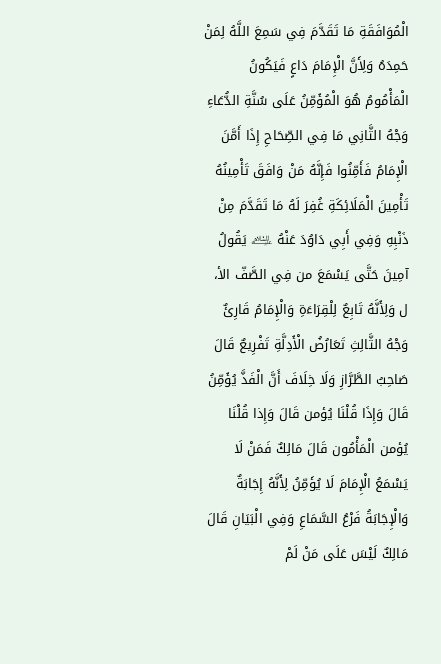الْمُوَافَقَةِ مَا تَقَدَّمَ فِي سَمِعَ اللَّهُ لِمَنْ حَمِدَهُ وَلِأَنَّ الْإِمَامَ دَاعٍ فَيَكُونُ الْمَأْمُومُ هُوَ الْمُؤَمِّنُ عَلَى سُنَّةِ الدُّعَاءِ وَجْهُ الثَّانِي مَا فِي الصِّحَاحِ إِذَا أَمَّنَ الْإِمَامُ فَأَمِّنُوا فَإِنَّهُ مَنْ وَافَقَ تَأْمِينُهُ تَأْمِينَ الْمَلَائِكَةِ غُفِرَ لَهُ مَا تَقَدَّمَ مِنْ ذَنْبِهِ وَفِي أَبِي دَاوُدَ عَنْهُ ﵇ يَقُولُ آمِينَ حَتَّى يَسْمَعَ من فِي الصَّفّ الأ، ل وَلِأَنَّهُ تَابِعٌ لِلْقِرَاءَةِ وَالْإِمَامُ قَارِئٌ وَجْهُ الثَّالِثِ تَعَارُضُ الْأَدِلَّةِ تَفْرِيعٌ قَالَ صَاحِبُ الطَّرَّازِ وَلَا خِلَافَ أَنَّ الْفَذَّ يُؤَمِّنُ قَالَ وَإِذَا قُلْنَا يُؤمن قَالَ وَإِذا قُلْنَا يُؤمن الْمَأْمُون قَالَ مَالِكٌ فَمَنْ لَا يَسْمَعُ الْإِمَامَ لَا يُؤَمِّنُ لِأَنَّهُ إِجَابَةٌ وَالْإِجَابَةُ فَرْعُ السَّمَاعِ وَفِي الْبَيَانِ قَالَ مَالِكٌ لَيْسَ عَلَى مَنْ لَمْ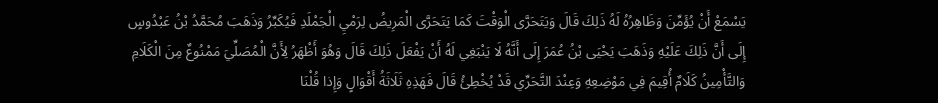يَسْمَعْ أَنْ يُؤَمِّنَ وَظَاهِرُهُ لَهُ ذَلِكَ قَالَ وَيَتَحَرَّى الْوَقْتَ كَمَا يَتَحَرَّى الْمَرِيضُ لِرَمْيِ الْجَمْلَدِ فَيُكَبِّرُ وَذَهَبَ مُحَمَّدُ بْنُ عَبْدُوسٍ إِلَى أَنَّ ذَلِكَ عَلَيْهِ وَذَهَبَ يَحْيَى بْنُ عُمَرَ إِلَى أَنَّهُ لَا يَنْبَغِي لَهُ أَنْ يَفْعَلَ ذَلِكَ قَالَ وَهُوَ أَظْهَرُ لِأَنَّ الْمُصَلِّيَ مَمْنُوعٌ مِنَ الْكَلَامِ وَالتَّأْمِينُ كَلَامٌ أُقِيمَ فِي مَوْضِعِهِ وَعِنْدَ التَّحَرِّي قَدْ يُخْطِئُ قَالَ فَهَذِهِ ثَلَاثَةُ أَقْوَالٍ وَإِذا قُلْنَا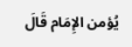يُؤمن الإِمَام قَالَ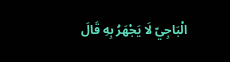الْبَاجِيّ لَا يَجْهَرُ بِهِ قَالَ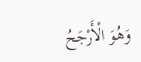وَهُوَ الْأَرْجَحُ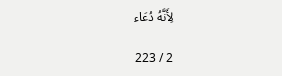لِأَنَّهُ دُعَاء

2 / 223